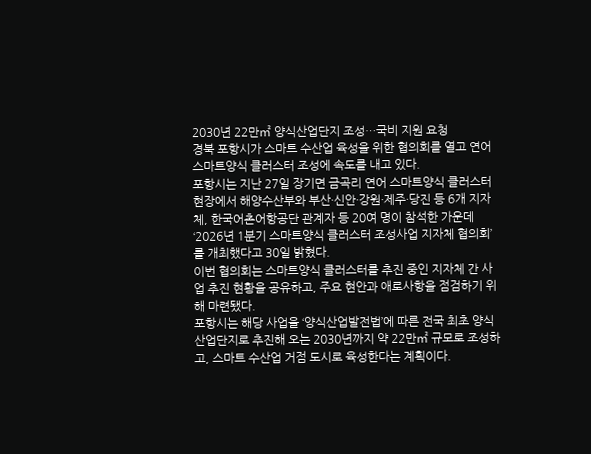2030년 22만㎡ 양식산업단지 조성…국비 지원 요청
경북 포항시가 스마트 수산업 육성을 위한 협의회를 열고 연어 스마트양식 클러스터 조성에 속도를 내고 있다.
포항시는 지난 27일 장기면 금곡리 연어 스마트양식 클러스터 현장에서 해양수산부와 부산·신안·강원·제주·당진 등 6개 지자체, 한국어촌어항공단 관계자 등 20여 명이 참석한 가운데 ‘2026년 1분기 스마트양식 클러스터 조성사업 지자체 협의회’를 개최했다고 30일 밝혔다.
이번 협의회는 스마트양식 클러스터를 추진 중인 지자체 간 사업 추진 현황을 공유하고, 주요 현안과 애로사항을 점검하기 위해 마련됐다.
포항시는 해당 사업을 ‘양식산업발전법’에 따른 전국 최초 양식산업단지로 추진해 오는 2030년까지 약 22만㎡ 규모로 조성하고, 스마트 수산업 거점 도시로 육성한다는 계획이다.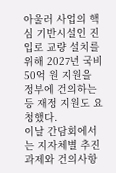아울러 사업의 핵심 기반시설인 진입로 교량 설치를 위해 2027년 국비 50억 원 지원을 정부에 건의하는 등 재정 지원도 요청했다.
이날 간담회에서는 지자체별 추진 과제와 건의사항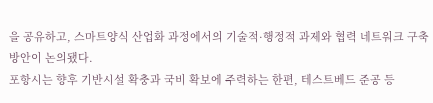을 공유하고, 스마트양식 산업화 과정에서의 기술적·행정적 과제와 협력 네트워크 구축 방안이 논의됐다.
포항시는 향후 기반시설 확충과 국비 확보에 주력하는 한편, 테스트베드 준공 등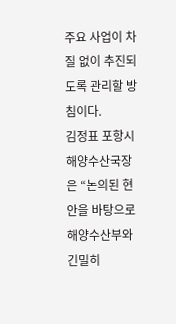주요 사업이 차질 없이 추진되도록 관리할 방침이다.
김정표 포항시 해양수산국장은 “논의된 현안을 바탕으로 해양수산부와 긴밀히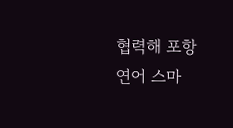협력해 포항 연어 스마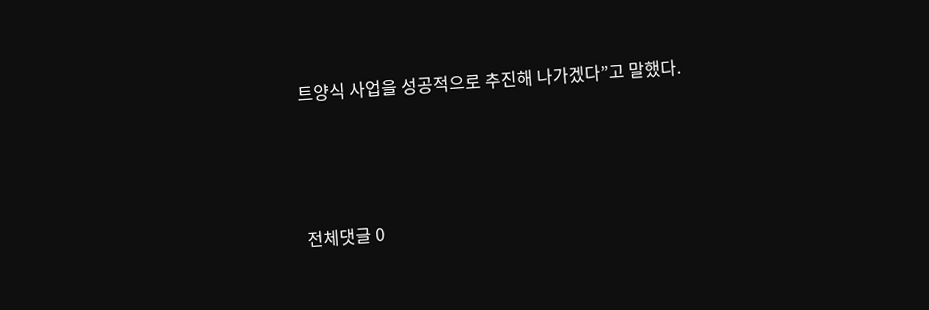트양식 사업을 성공적으로 추진해 나가겠다”고 말했다.




전체댓글 0